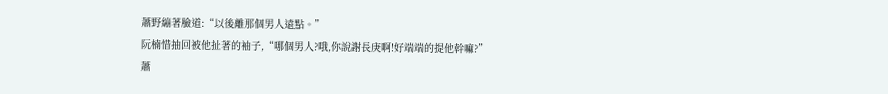蕭野繃著臉道:“以後離那個男人遠點。”
阮楠惜抽回被他扯著的袖子,“哪個男人?哦,你說謝長庚啊!好端端的提他幹嘛?”
蕭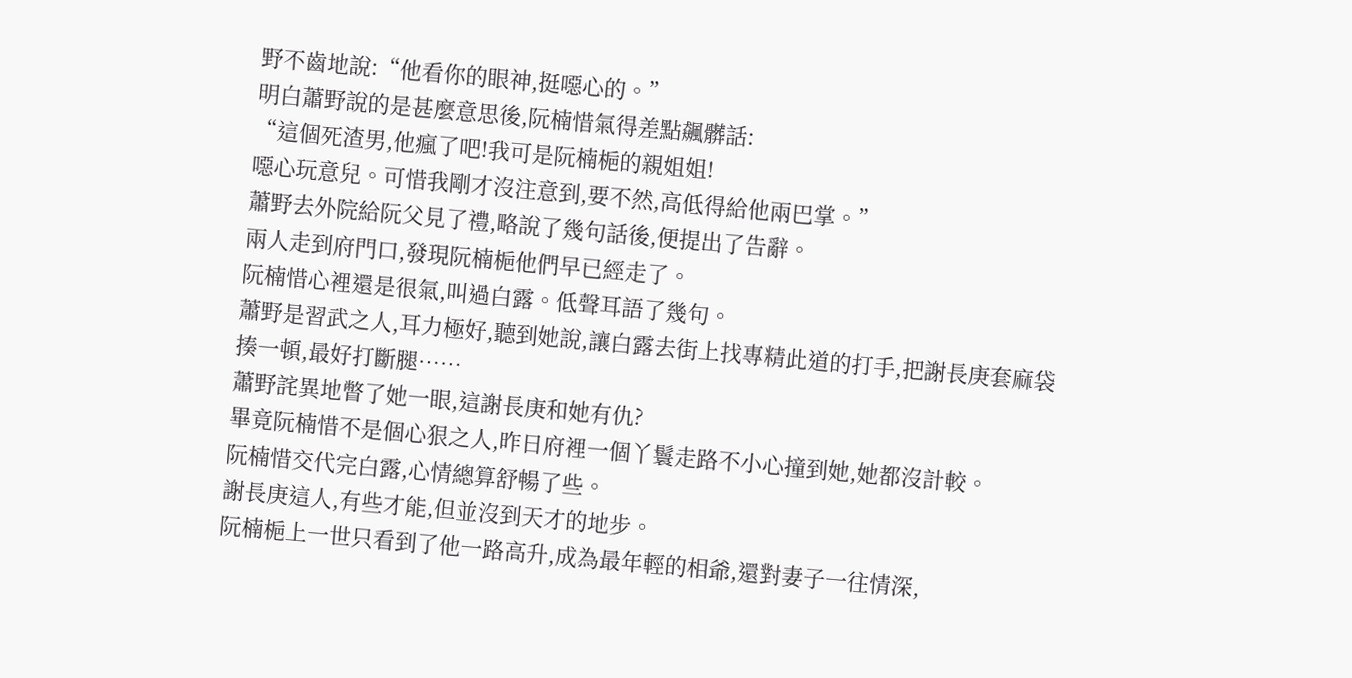野不齒地說:“他看你的眼神,挺噁心的。”
明白蕭野說的是甚麼意思後,阮楠惜氣得差點飆髒話:
“這個死渣男,他瘋了吧!我可是阮楠梔的親姐姐!
噁心玩意兒。可惜我剛才沒注意到,要不然,高低得給他兩巴掌。”
蕭野去外院給阮父見了禮,略說了幾句話後,便提出了告辭。
兩人走到府門口,發現阮楠梔他們早已經走了。
阮楠惜心裡還是很氣,叫過白露。低聲耳語了幾句。
蕭野是習武之人,耳力極好,聽到她說,讓白露去街上找專精此道的打手,把謝長庚套麻袋揍一頓,最好打斷腿……
蕭野詫異地瞥了她一眼,這謝長庚和她有仇?
畢竟阮楠惜不是個心狠之人,昨日府裡一個丫鬟走路不小心撞到她,她都沒計較。
阮楠惜交代完白露,心情總算舒暢了些。
謝長庚這人,有些才能,但並沒到天才的地步。
阮楠梔上一世只看到了他一路高升,成為最年輕的相爺,還對妻子一往情深,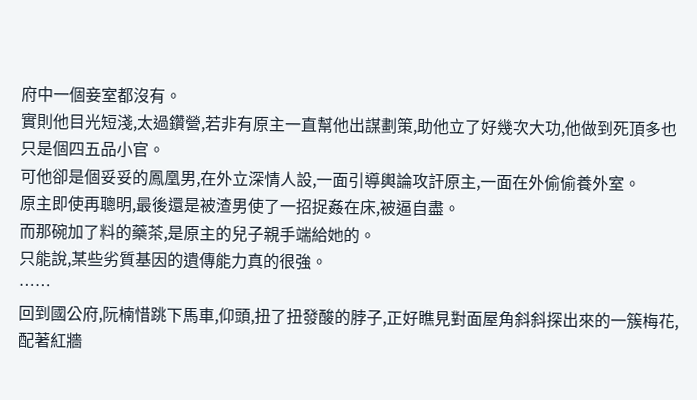府中一個妾室都沒有。
實則他目光短淺,太過鑽營,若非有原主一直幫他出謀劃策,助他立了好幾次大功,他做到死頂多也只是個四五品小官。
可他卻是個妥妥的鳳凰男,在外立深情人設,一面引導輿論攻訐原主,一面在外偷偷養外室。
原主即使再聰明,最後還是被渣男使了一招捉姦在床,被逼自盡。
而那碗加了料的藥茶,是原主的兒子親手端給她的。
只能說,某些劣質基因的遺傳能力真的很強。
……
回到國公府,阮楠惜跳下馬車,仰頭,扭了扭發酸的脖子,正好瞧見對面屋角斜斜探出來的一簇梅花,配著紅牆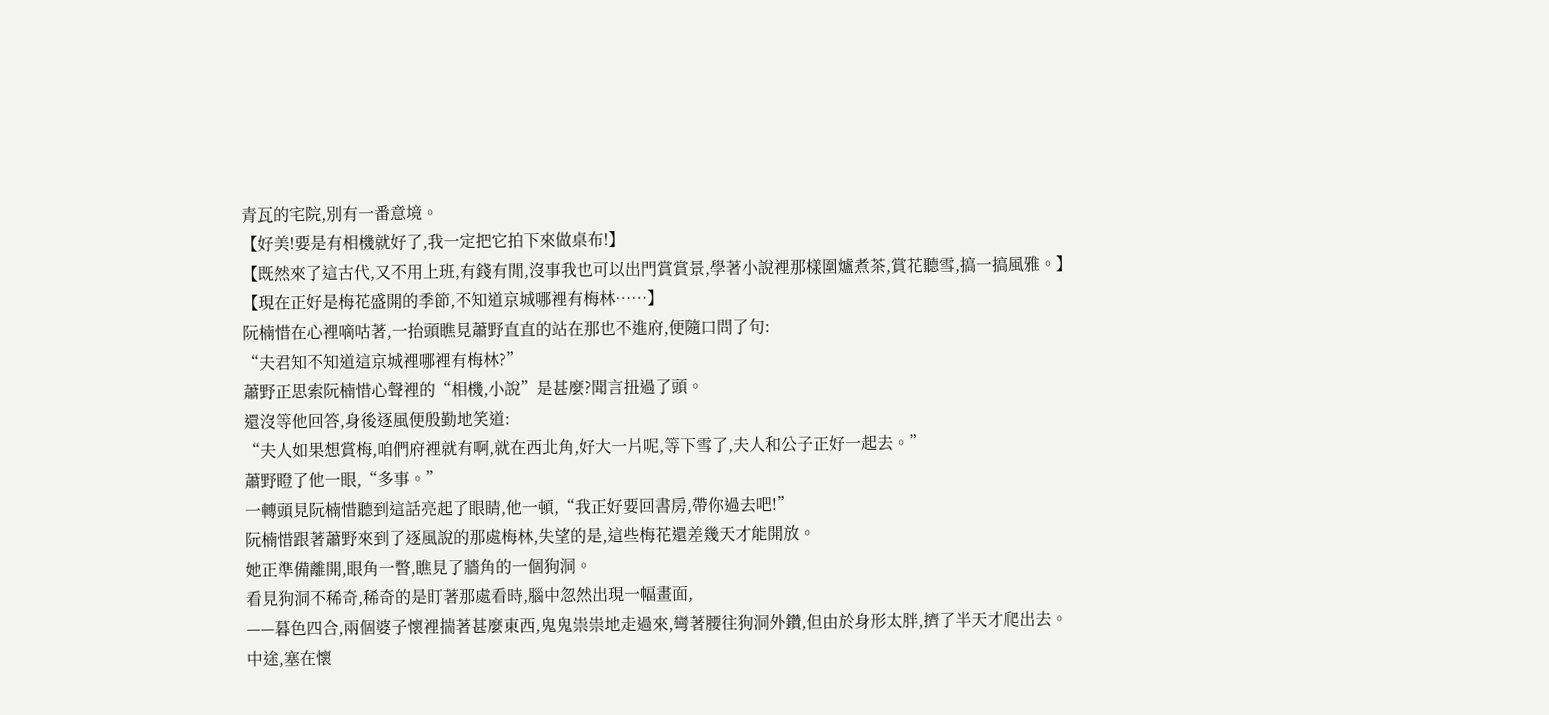青瓦的宅院,別有一番意境。
【好美!要是有相機就好了,我一定把它拍下來做桌布!】
【既然來了這古代,又不用上班,有錢有閒,沒事我也可以出門賞賞景,學著小說裡那樣圍爐煮茶,賞花聽雪,搞一搞風雅。】
【現在正好是梅花盛開的季節,不知道京城哪裡有梅林……】
阮楠惜在心裡嘀咕著,一抬頭瞧見蕭野直直的站在那也不進府,便隨口問了句:
“夫君知不知道這京城裡哪裡有梅林?”
蕭野正思索阮楠惜心聲裡的“相機,小說”是甚麼?聞言扭過了頭。
還沒等他回答,身後逐風便殷勤地笑道:
“夫人如果想賞梅,咱們府裡就有啊,就在西北角,好大一片呢,等下雪了,夫人和公子正好一起去。”
蕭野瞪了他一眼,“多事。”
一轉頭見阮楠惜聽到這話亮起了眼睛,他一頓,“我正好要回書房,帶你過去吧!”
阮楠惜跟著蕭野來到了逐風說的那處梅林,失望的是,這些梅花還差幾天才能開放。
她正準備離開,眼角一瞥,瞧見了牆角的一個狗洞。
看見狗洞不稀奇,稀奇的是盯著那處看時,腦中忽然出現一幅畫面,
——暮色四合,兩個婆子懷裡揣著甚麼東西,鬼鬼祟祟地走過來,彎著腰往狗洞外鑽,但由於身形太胖,擠了半天才爬出去。
中途,塞在懷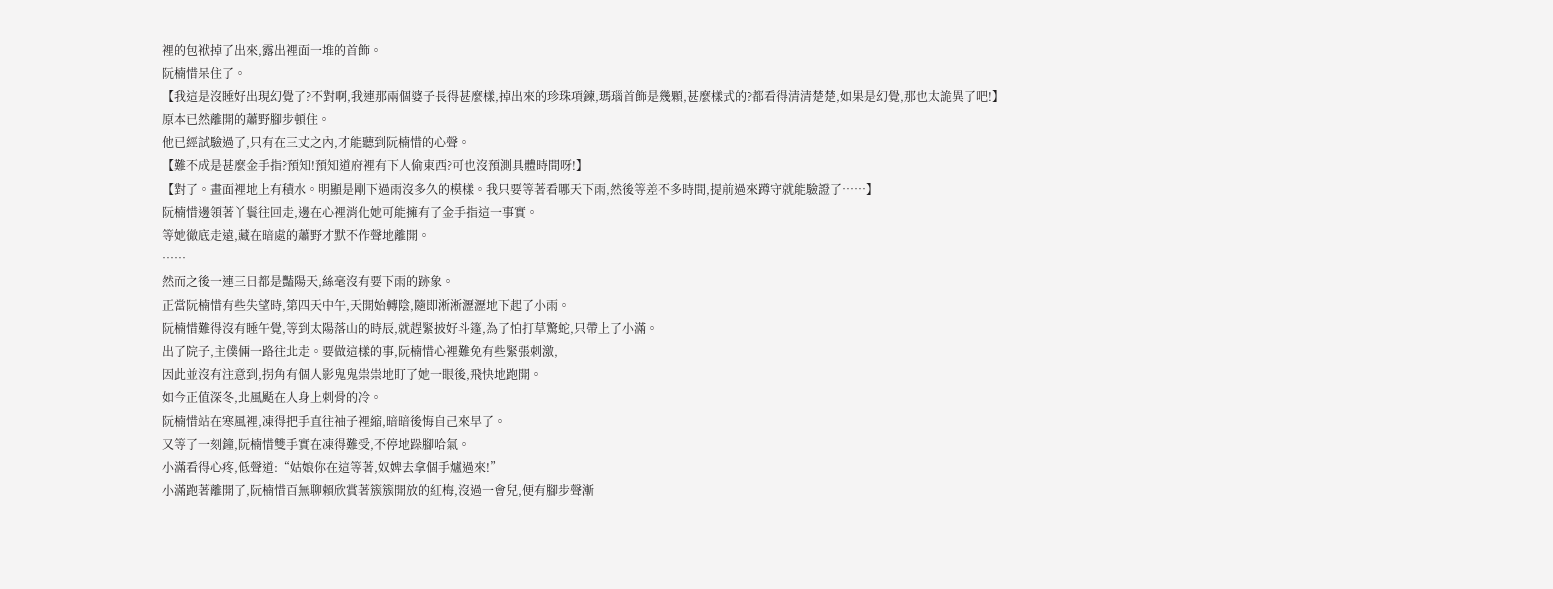裡的包袱掉了出來,露出裡面一堆的首飾。
阮楠惜呆住了。
【我這是沒睡好出現幻覺了?不對啊,我連那兩個婆子長得甚麼樣,掉出來的珍珠項鍊,瑪瑙首飾是幾顆,甚麼樣式的?都看得清清楚楚,如果是幻覺,那也太詭異了吧!】
原本已然離開的蕭野腳步頓住。
他已經試驗過了,只有在三丈之內,才能聽到阮楠惜的心聲。
【難不成是甚麼金手指?預知!預知道府裡有下人偷東西?可也沒預測具體時間呀!】
【對了。畫面裡地上有積水。明顯是剛下過雨沒多久的模樣。我只要等著看哪天下雨,然後等差不多時間,提前過來蹲守就能驗證了……】
阮楠惜邊領著丫鬟往回走,邊在心裡消化她可能擁有了金手指這一事實。
等她徹底走遠,藏在暗處的蕭野才默不作聲地離開。
……
然而之後一連三日都是豔陽天,絲毫沒有要下雨的跡象。
正當阮楠惜有些失望時,第四天中午,天開始轉陰,隨即淅淅瀝瀝地下起了小雨。
阮楠惜難得沒有睡午覺,等到太陽落山的時辰,就趕緊披好斗篷,為了怕打草驚蛇,只帶上了小滿。
出了院子,主僕倆一路往北走。要做這樣的事,阮楠惜心裡難免有些緊張刺激,
因此並沒有注意到,拐角有個人影鬼鬼祟祟地盯了她一眼後,飛快地跑開。
如今正值深冬,北風颳在人身上刺骨的冷。
阮楠惜站在寒風裡,凍得把手直往袖子裡縮,暗暗後悔自己來早了。
又等了一刻鐘,阮楠惜雙手實在凍得難受,不停地跺腳哈氣。
小滿看得心疼,低聲道:“姑娘你在這等著,奴婢去拿個手爐過來!”
小滿跑著離開了,阮楠惜百無聊賴欣賞著簇簇開放的紅梅,沒過一會兒,便有腳步聲漸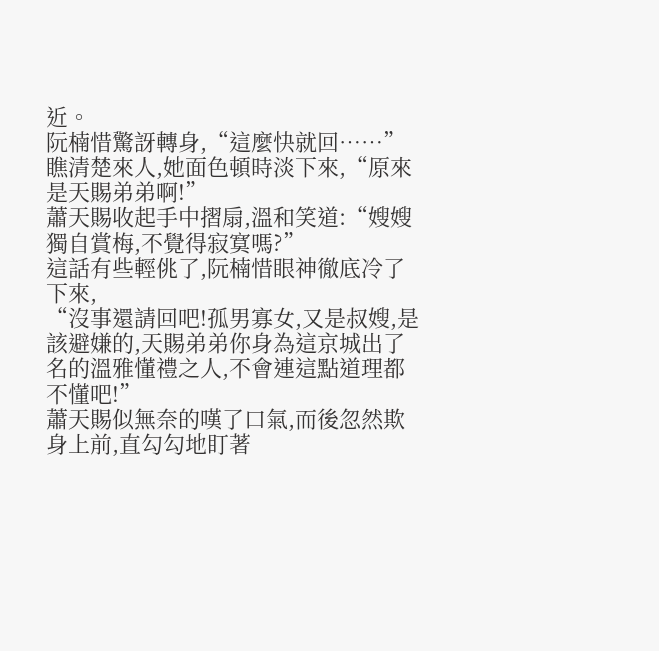近。
阮楠惜驚訝轉身,“這麼快就回……”
瞧清楚來人,她面色頓時淡下來,“原來是天賜弟弟啊!”
蕭天賜收起手中摺扇,溫和笑道:“嫂嫂獨自賞梅,不覺得寂寞嗎?”
這話有些輕佻了,阮楠惜眼神徹底冷了下來,
“沒事還請回吧!孤男寡女,又是叔嫂,是該避嫌的,天賜弟弟你身為這京城出了名的溫雅懂禮之人,不會連這點道理都不懂吧!”
蕭天賜似無奈的嘆了口氣,而後忽然欺身上前,直勾勾地盯著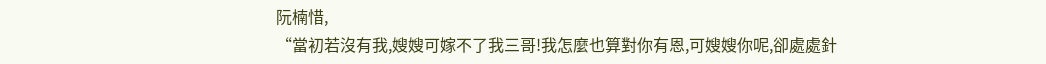阮楠惜,
“當初若沒有我,嫂嫂可嫁不了我三哥!我怎麼也算對你有恩,可嫂嫂你呢,卻處處針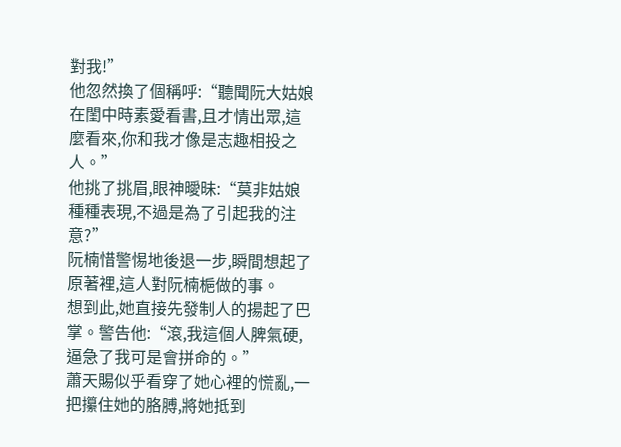對我!”
他忽然換了個稱呼:“聽聞阮大姑娘在閨中時素愛看書,且才情出眾,這麼看來,你和我才像是志趣相投之人。”
他挑了挑眉,眼神曖昧:“莫非姑娘種種表現,不過是為了引起我的注意?”
阮楠惜警惕地後退一步,瞬間想起了原著裡,這人對阮楠梔做的事。
想到此,她直接先發制人的揚起了巴掌。警告他:“滾,我這個人脾氣硬,逼急了我可是會拼命的。”
蕭天賜似乎看穿了她心裡的慌亂,一把攥住她的胳膊,將她抵到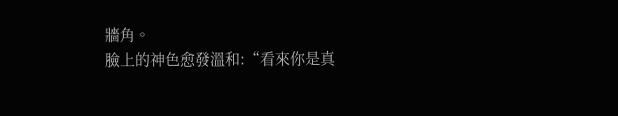牆角。
臉上的神色愈發溫和:“看來你是真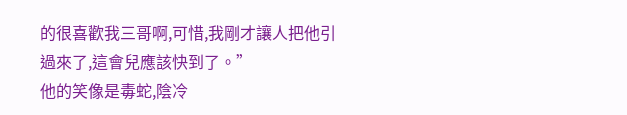的很喜歡我三哥啊,可惜,我剛才讓人把他引過來了,這會兒應該快到了。”
他的笑像是毒蛇,陰冷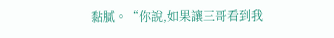黏膩。“你說,如果讓三哥看到我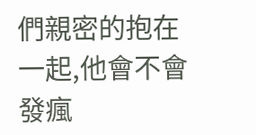們親密的抱在一起,他會不會發瘋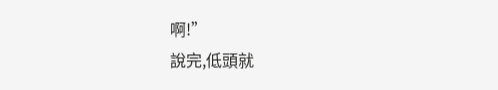啊!”
說完,低頭就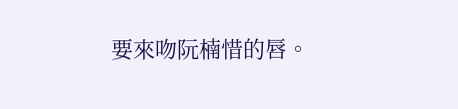要來吻阮楠惜的唇。